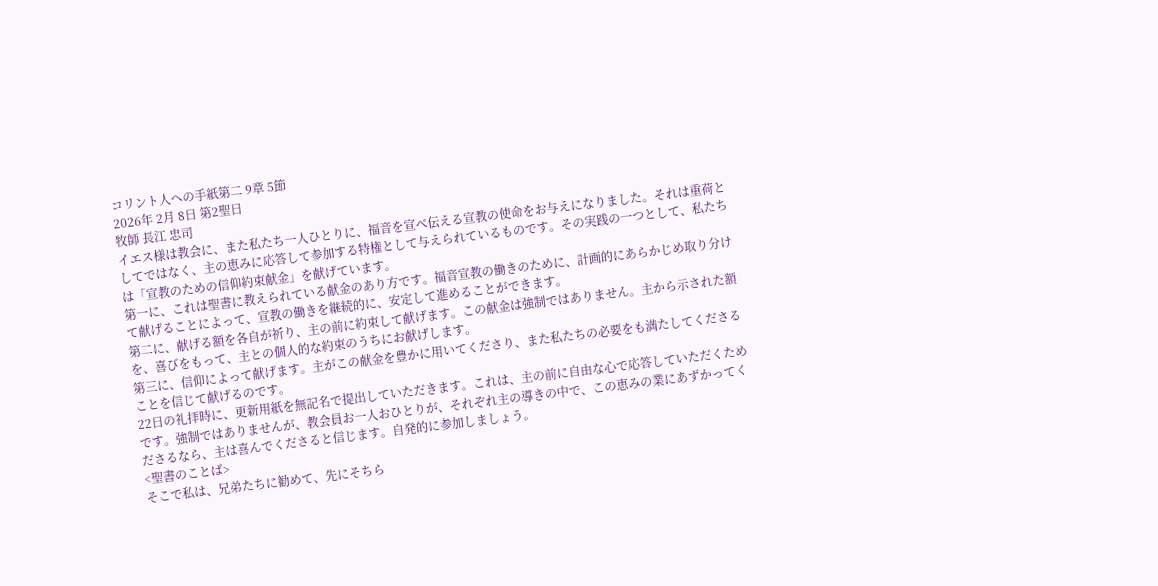コリント人への手紙第二 9章 5節
2026年 2月 8日 第2聖日
牧師 長江 忠司
イエス様は教会に、また私たち一人ひとりに、福音を宣べ伝える宣教の使命をお与えになりました。それは重荷としてではなく、主の恵みに応答して参加する特権として与えられているものです。その実践の一つとして、私たちは「宣教のための信仰約束献金」を献げています。
第一に、これは聖書に教えられている献金のあり方です。福音宣教の働きのために、計画的にあらかじめ取り分けて献げることによって、宣教の働きを継続的に、安定して進めることができます。
第二に、献げる額を各自が祈り、主の前に約束して献げます。この献金は強制ではありません。主から示された額を、喜びをもって、主との個人的な約束のうちにお献げします。
第三に、信仰によって献げます。主がこの献金を豊かに用いてくださり、また私たちの必要をも満たしてくださることを信じて献げるのです。
22日の礼拝時に、更新用紙を無記名で提出していただきます。これは、主の前に自由な心で応答していただくためです。強制ではありませんが、教会員お一人おひとりが、それぞれ主の導きの中で、この恵みの業にあずかってくださるなら、主は喜んでくださると信じます。自発的に参加しましょう。
<聖書のことば>
そこで私は、兄弟たちに勧めて、先にそちら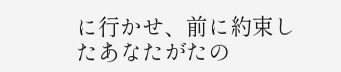に行かせ、前に約束したあなたがたの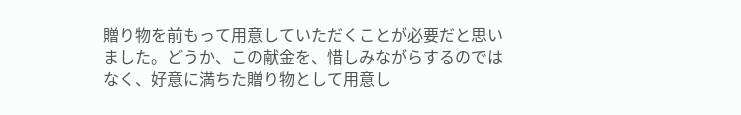贈り物を前もって用意していただくことが必要だと思いました。どうか、この献金を、惜しみながらするのではなく、好意に満ちた贈り物として用意し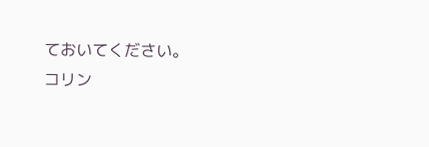ておいてください。
コリン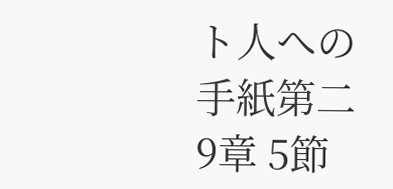ト人への手紙第二 9章 5節